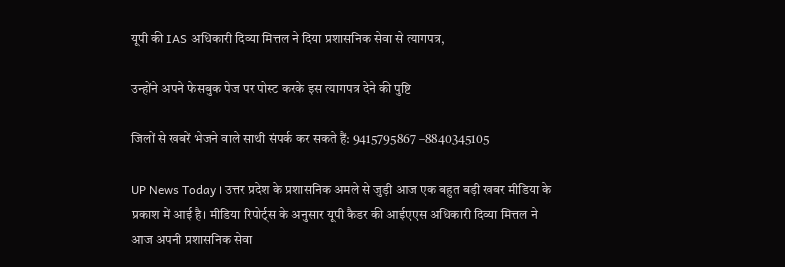यूपी की IAS अधिकारी दिव्या मित्तल ने दिया प्रशासनिक सेवा से त्यागपत्र,

उन्होंने अपने फेसबुक पेज पर पोस्ट करके इस त्यागपत्र देने की पुष्टि

जिलों से खबरें भेजने वाले साथी संपर्क कर सकते हैं: 9415795867 –8840345105

UP News Today । उत्तर प्रदेश के प्रशासनिक अमले से जुड़ी आज एक बहुत बड़ी खबर मीडिया के प्रकाश में आई है। मीडिया रिपोर्ट्स के अनुसार यूपी कैडर की आईएएस अधिकारी दिव्या मित्तल ने आज अपनी प्रशासनिक सेवा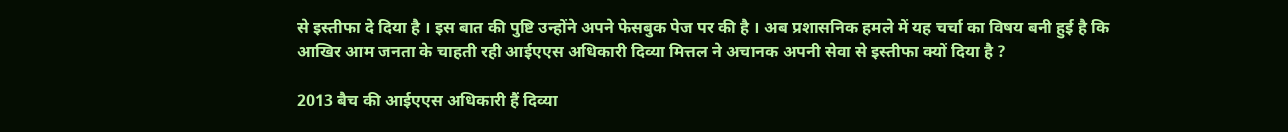से इस्तीफा दे दिया है । इस बात की पुष्टि उन्होंने अपने फेसबुक पेज पर की है । अब प्रशासनिक हमले में यह चर्चा का विषय बनी हुई है कि आखिर आम जनता के चाहती रही आईएएस अधिकारी दिव्या मित्तल ने अचानक अपनी सेवा से इस्तीफा क्यों दिया है ?

2013 बैच की आईएएस अधिकारी हैं दिव्या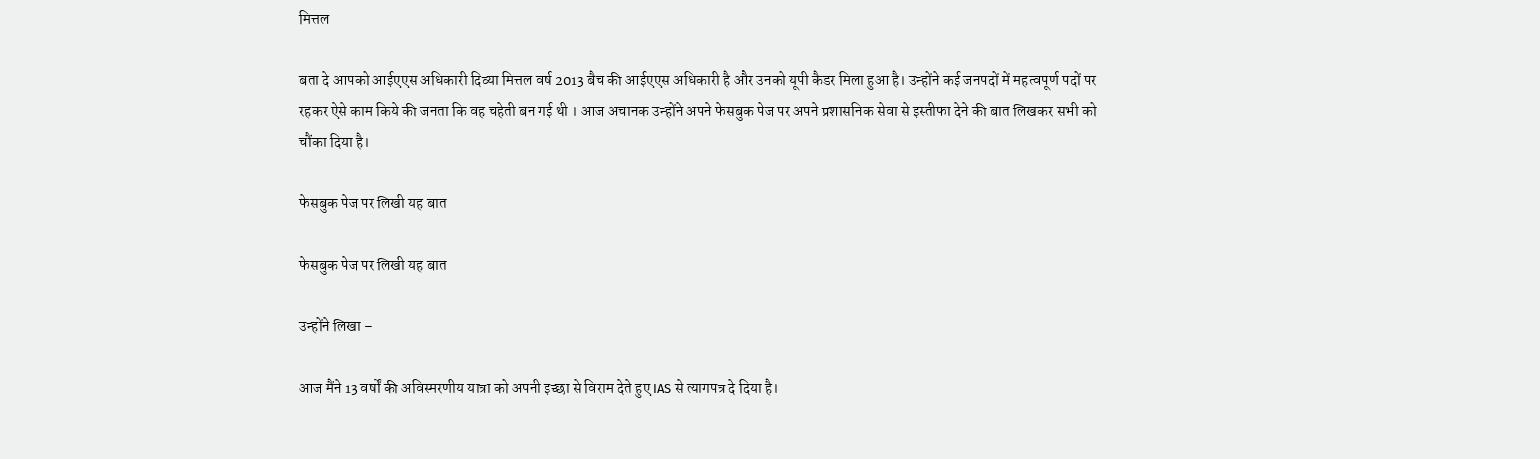मित्तल

बता दे आपको आईएएस अधिकारी दिव्या मित्तल वर्ष 2013 बैच की आईएएस अधिकारी है और उनको यूपी कैडर मिला हुआ है। उन्होंने कई जनपदों में महत्वपूर्ण पदों पर रहकर ऐसे काम किये की जनता कि वह चहेती बन गई थी । आज अचानक उन्होंने अपने फेसबुक पेज पर अपने प्रशासनिक सेवा से इस्तीफा देने की बात लिखकर सभी को चौंका दिया है।

फेसबुक पेज पर लिखी यह बात

फेसबुक पेज पर लिखी यह बात

उन्होंने लिखा –

आज मैंने 13 वर्षों की अविस्मरणीय यात्रा को अपनी इच्छा से विराम देते हुए IAS से त्यागपत्र दे दिया है।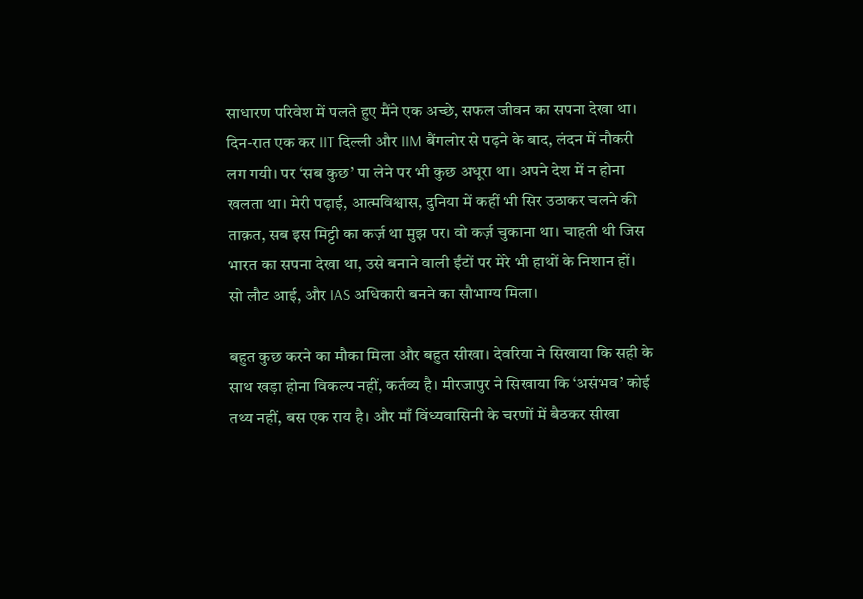साधारण परिवेश में पलते हुए मैंने एक अच्छे, सफल जीवन का सपना देखा था। दिन-रात एक कर IIT दिल्ली और IIM बैंगलोर से पढ़ने के बाद, लंदन में नौकरी लग गयी। पर ‘सब कुछ’ पा लेने पर भी कुछ अधूरा था। अपने देश में न होना खलता था। मेरी पढ़ाई, आत्मविश्वास, दुनिया में कहीं भी सिर उठाकर चलने की ताक़त, सब इस मिट्टी का कर्ज़ था मुझ पर। वो कर्ज़ चुकाना था। चाहती थी जिस भारत का सपना देखा था, उसे बनाने वाली ईंटों पर मेरे भी हाथों के निशान हों। सो लौट आई, और IAS अधिकारी बनने का सौभाग्य मिला।

बहुत कुछ करने का मौका मिला और बहुत सीखा। देवरिया ने सिखाया कि सही के साथ खड़ा होना विकल्प नहीं, कर्तव्य है। मीरजापुर ने सिखाया कि ‘असंभव’ कोई तथ्य नहीं, बस एक राय है। और माँ विंध्यवासिनी के चरणों में बैठकर सीखा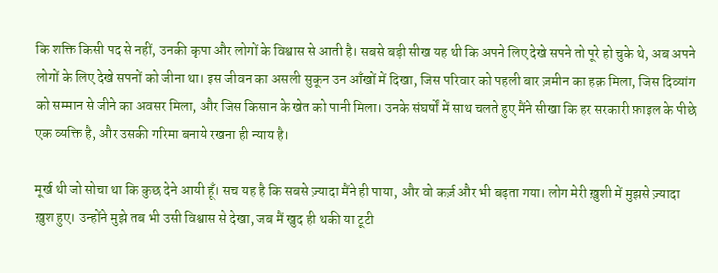कि शक्ति किसी पद से नहीं, उनकी कृपा और लोगों के विश्वास से आती है। सबसे बड़ी सीख यह थी कि अपने लिए देखे सपने तो पूरे हो चुके थे, अब अपने लोगों के लिए देखे सपनों को जीना था। इस जीवन का असली सुकून उन आँखों में दिखा, जिस परिवार को पहली बार ज़मीन का हक़ मिला, जिस दिव्यांग को सम्मान से जीने का अवसर मिला, और जिस किसान के खेत को पानी मिला। उनके संघर्षों में साथ चलते हुए मैंने सीखा कि हर सरकारी फ़ाइल के पीछे एक व्यक्ति है, और उसकी गरिमा बनाये रखना ही न्याय है।

मूर्ख थी जो सोचा था कि कुछ देने आयी हूँ। सच यह है कि सबसे ज़्यादा मैंने ही पाया, और वो कर्ज़ और भी बढ़ता गया। लोग मेरी ख़ुशी में मुझसे ज़्यादा ख़ुश हुए। उन्होंने मुझे तब भी उसी विश्वास से देखा, जब मैं खुद ही थकी या टूटी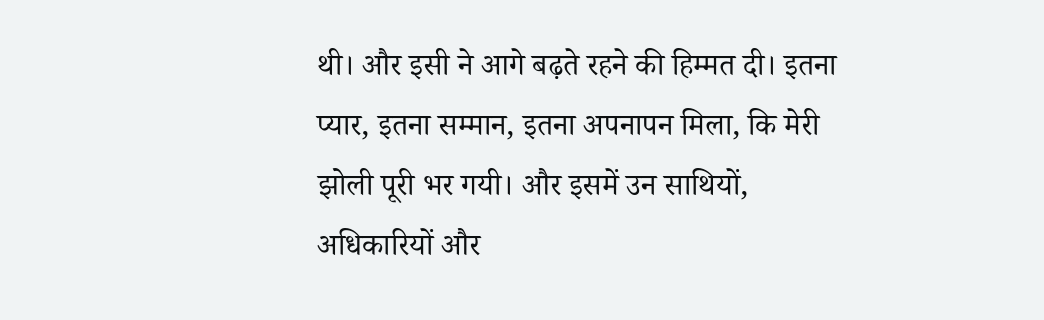थी। और इसी ने आगे बढ़ते रहने की हिम्मत दी। इतना प्यार, इतना सम्मान, इतना अपनापन मिला, कि मेरी झोली पूरी भर गयी। और इसमें उन साथियों, अधिकारियों और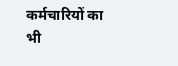कर्मचारियों का भी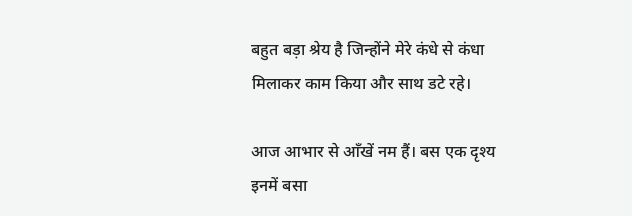बहुत बड़ा श्रेय है जिन्होंने मेरे कंधे से कंधा मिलाकर काम किया और साथ डटे रहे।

आज आभार से आँखें नम हैं। बस एक दृश्य इनमें बसा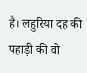है। लहुरिया दह की पहाड़ी की वो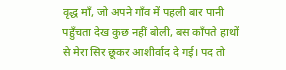वृद्ध माँ, जो अपने गाँव में पहली बार पानी पहुँचता देख कुछ नहीं बोली, बस काँपते हाथों से मेरा सिर छूकर आशीर्वाद दे गई। पद तो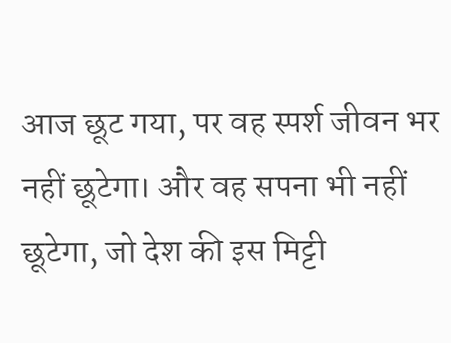आज छूट गया, पर वह स्पर्श जीवन भर नहीं छूटेगा। और वह सपना भी नहीं छूटेगा, जो देश की इस मिट्टी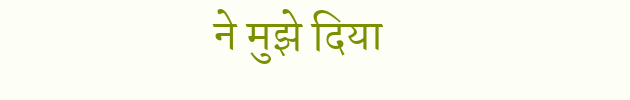ने मुझे दिया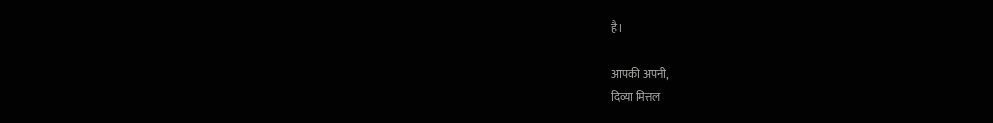है।

आपकी अपनी,
दिव्या मित्तल